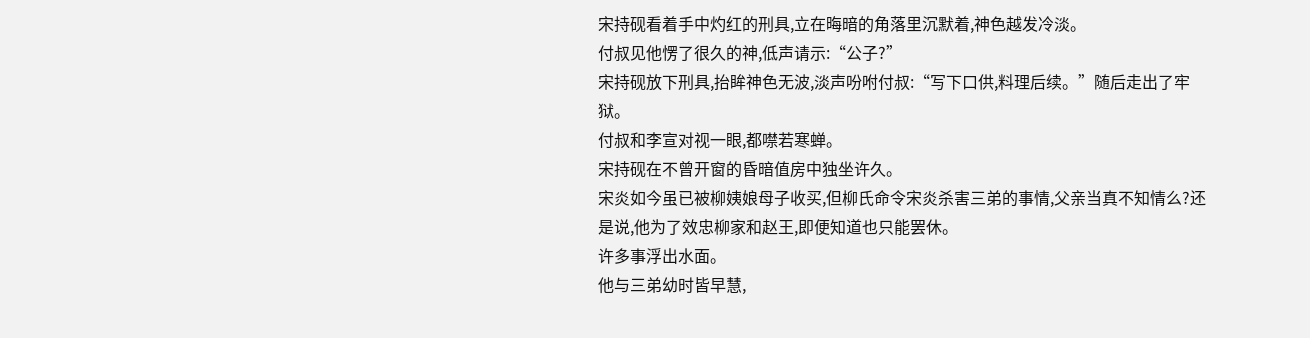宋持砚看着手中灼红的刑具,立在晦暗的角落里沉默着,神色越发冷淡。
付叔见他愣了很久的神,低声请示:“公子?”
宋持砚放下刑具,抬眸神色无波,淡声吩咐付叔:“写下口供,料理后续。”随后走出了牢狱。
付叔和李宣对视一眼,都噤若寒蝉。
宋持砚在不曾开窗的昏暗值房中独坐许久。
宋炎如今虽已被柳姨娘母子收买,但柳氏命令宋炎杀害三弟的事情,父亲当真不知情么?还是说,他为了效忠柳家和赵王,即便知道也只能罢休。
许多事浮出水面。
他与三弟幼时皆早慧,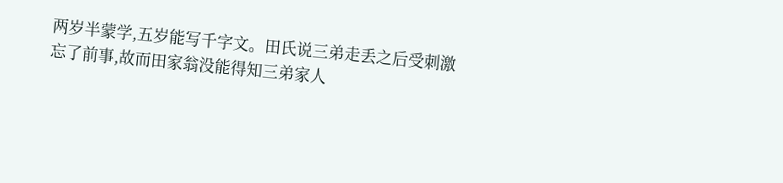两岁半蒙学,五岁能写千字文。田氏说三弟走丢之后受刺激忘了前事,故而田家翁没能得知三弟家人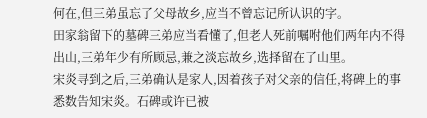何在,但三弟虽忘了父母故乡,应当不曾忘记所认识的字。
田家翁留下的墓碑三弟应当看懂了,但老人死前嘱咐他们两年内不得出山,三弟年少有所顾忌,兼之淡忘故乡,选择留在了山里。
宋炎寻到之后,三弟确认是家人,因着孩子对父亲的信任,将碑上的事悉数告知宋炎。石碑或许已被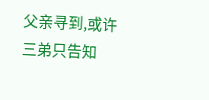父亲寻到,或许三弟只告知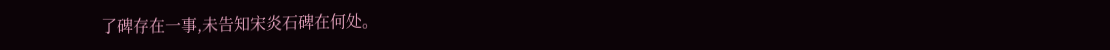了碑存在一事,未告知宋炎石碑在何处。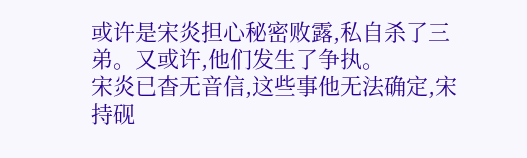或许是宋炎担心秘密败露,私自杀了三弟。又或许,他们发生了争执。
宋炎已杳无音信,这些事他无法确定,宋持砚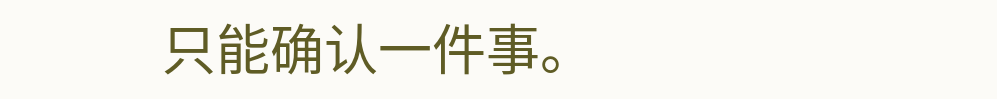只能确认一件事。